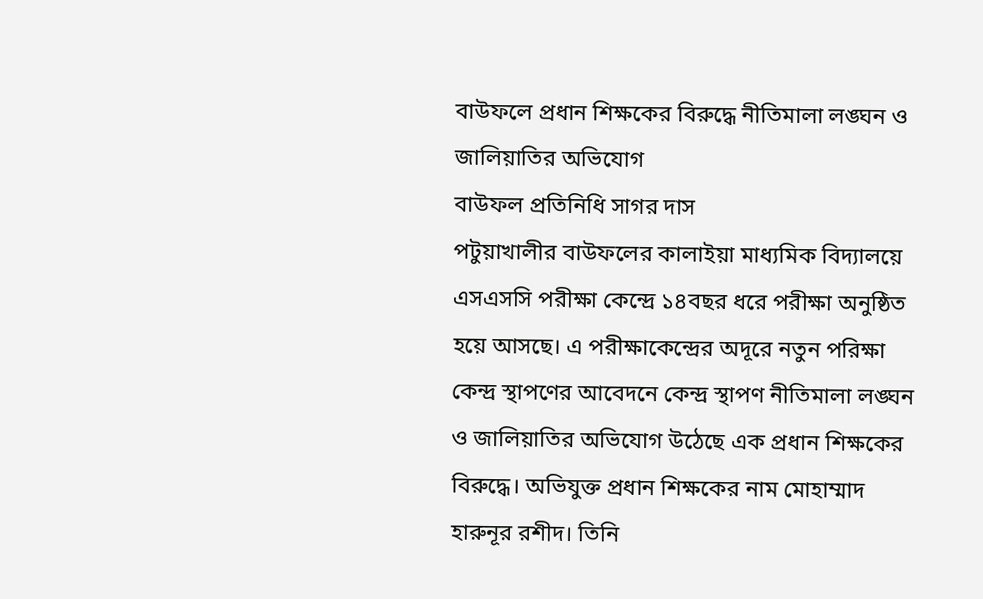বাউফলে প্রধান শিক্ষকের বিরুদ্ধে নীতিমালা লঙ্ঘন ও জালিয়াতির অভিযোগ
বাউফল প্রতিনিধি সাগর দাস
পটুয়াখালীর বাউফলের কালাইয়া মাধ্যমিক বিদ্যালয়ে এসএসসি পরীক্ষা কেন্দ্রে ১৪বছর ধরে পরীক্ষা অনুষ্ঠিত হয়ে আসছে। এ পরীক্ষাকেন্দ্রের অদূরে নতুন পরিক্ষা কেন্দ্র স্থাপণের আবেদনে কেন্দ্র স্থাপণ নীতিমালা লঙ্ঘন ও জালিয়াতির অভিযোগ উঠেছে এক প্রধান শিক্ষকের বিরুদ্ধে। অভিযুক্ত প্রধান শিক্ষকের নাম মোহাম্মাদ হারুনূর রশীদ। তিনি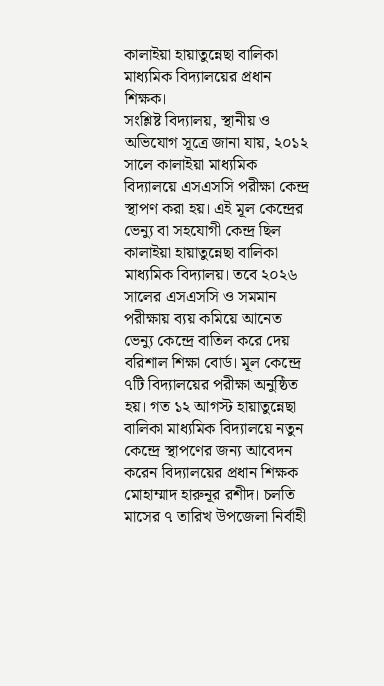কালাইয়া হায়াতুন্নেছা বালিকা মাধ্যমিক বিদ্যালয়ের প্রধান শিক্ষক।
সংশ্লিষ্ট বিদ্যালয়, স্থানীয় ও অভিযোগ সূত্রে জানা যায়, ২০১২ সালে কালাইয়া মাধ্যমিক বিদ্যালয়ে এসএসসি পরীক্ষা কেন্দ্র স্থাপণ করা হয়। এই মূল কেন্দ্রের ভেন্যু বা সহযোগী কেন্দ্র ছিল কালাইয়া হায়াতুন্নেছা বালিকা মাধ্যমিক বিদ্যালয়। তবে ২০২৬ সালের এসএসসি ও সমমান পরীক্ষায় ব্যয় কমিয়ে আনেত ভেন্যু কেন্দ্রে বাতিল করে দেয় বরিশাল শিক্ষা বোর্ড। মূল কেন্দ্রে ৭টি বিদ্যালয়ের পরীক্ষা অনুষ্ঠিত হয়। গত ১২ আগস্ট হায়াতুন্নেছা বালিকা মাধ্যমিক বিদ্যালয়ে নতুন কেন্দ্রে স্থাপণের জন্য আবেদন করেন বিদ্যালয়ের প্রধান শিক্ষক মোহাম্মাদ হারুনূর রশীদ। চলতি মাসের ৭ তারিখ উপজেলা নির্বাহী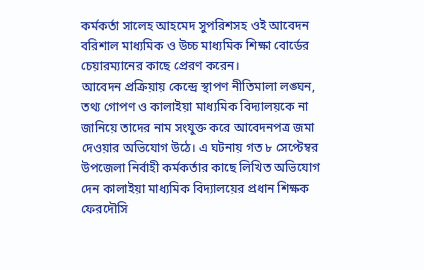কর্মকর্তা সালেহ আহমেদ সুপরিশসহ ওই আবেদন বরিশাল মাধ্যমিক ও উচ্চ মাধ্যমিক শিক্ষা বোর্ডের চেয়ারম্যানের কাছে প্রেরণ করেন।
আবেদন প্রক্রিয়ায় কেন্দ্রে স্থাপণ নীতিমালা লঙ্ঘন, তথ্য গোপণ ও কালাইয়া মাধ্যমিক বিদ্যালয়কে না জানিয়ে তাদের নাম সংযুক্ত করে আবেদনপত্র জমা দেওয়ার অভিযোগ উঠে। এ ঘটনায় গত ৮ সেপ্টেম্বর উপজেলা নির্বাহী কর্মকর্তার কাছে লিখিত অভিযোগ দেন কালাইয়া মাধ্যমিক বিদ্যালয়ের প্রধান শিক্ষক ফেরদৌসি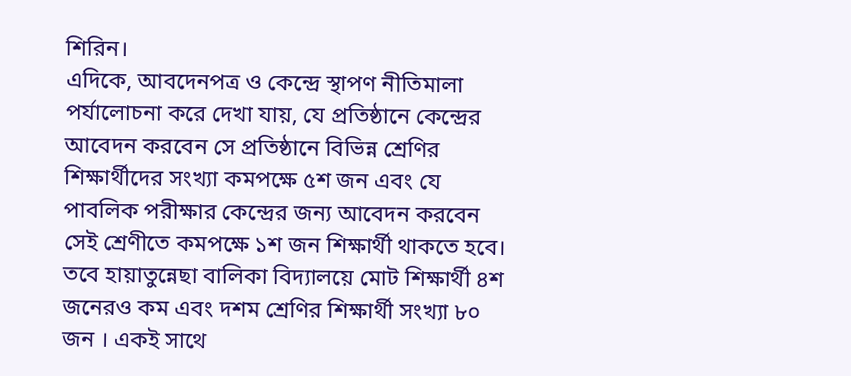শিরিন।
এদিকে, আবদেনপত্র ও কেন্দ্রে স্থাপণ নীতিমালা পর্যালোচনা করে দেখা যায়, যে প্রতিষ্ঠানে কেন্দ্রের আবেদন করবেন সে প্রতিষ্ঠানে বিভিন্ন শ্রেণির শিক্ষার্থীদের সংখ্যা কমপক্ষে ৫শ জন এবং যে পাবলিক পরীক্ষার কেন্দ্রের জন্য আবেদন করবেন সেই শ্রেণীতে কমপক্ষে ১শ জন শিক্ষার্থী থাকতে হবে। তবে হায়াতুন্নেছা বালিকা বিদ্যালয়ে মোট শিক্ষার্থী ৪শ জনেরও কম এবং দশম শ্রেণির শিক্ষার্থী সংখ্যা ৮০ জন । একই সাথে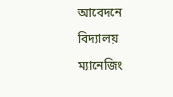আবেদনে বিদ্যালয় ম্যানেজিং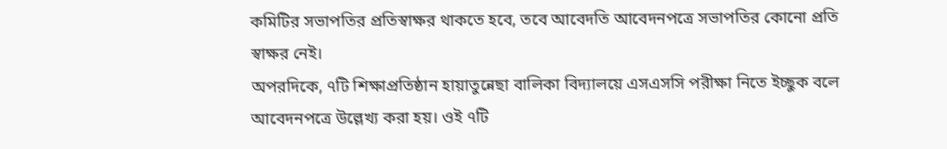কমিটির সভাপতির প্রতিস্বাক্ষর থাকতে হবে, তবে আবেদতি আবেদনপত্রে সভাপতির কোনো প্রতি স্বাক্ষর নেই।
অপরদিকে, ৭টি শিক্ষাপ্রতিষ্ঠান হায়াতুন্নেছা বালিকা বিদ্যালয়ে এসএসসি পরীক্ষা নিতে ইচ্ছুক বলে আবেদনপত্রে উল্লেখ্য করা হয়। ওই ৭টি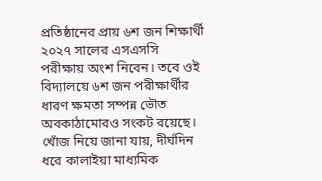প্রতিষ্ঠানের প্রায় ৬শ জন শিক্ষার্থী ২০২৭ সালের এসএসসি পরীক্ষায় অংশ নিবেন। তবে ওই বিদ্যালয়ে ৬শ জন পরীক্ষার্থীর ধারণ ক্ষমতা সম্পন্ন ভৌত অবকাঠামোরও সংকট রয়েছে।
খোঁজ নিয়ে জানা যায়, দীর্ঘদিন ধরে কালাইয়া মাধ্যমিক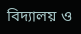বিদ্যালয় ও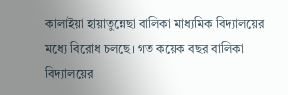কালাইয়া হায়াতুন্নেছা বালিকা মাধ্যমিক বিদ্যালয়ের মধ্যে বিরোধ চলছে। গত কয়েক বছর বালিকা বিদ্যালয়ের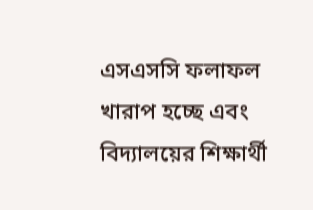এসএসসি ফলাফল খারাপ হচ্ছে এবং বিদ্যালয়ের শিক্ষার্থী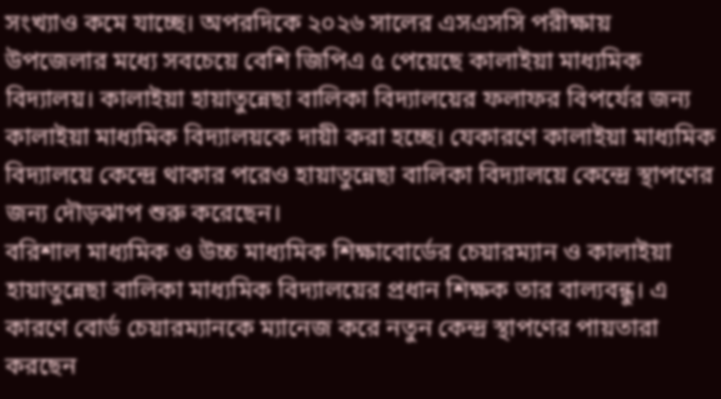সংখ্যাও কমে যাচ্ছে। অপরদিকে ২০২৬ সালের এসএসসি পরীক্ষায় উপজেলার মধ্যে সবচেয়ে বেশি জিপিএ ৫ পেয়েছে কালাইয়া মাধ্যমিক বিদ্যালয়। কালাইয়া হায়াতুন্নেছা বালিকা বিদ্যালয়ের ফলাফর বিপর্যের জন্য কালাইয়া মাধ্যমিক বিদ্যালয়কে দায়ী করা হচ্ছে। যেকারণে কালাইয়া মাধ্যমিক বিদ্যালয়ে কেন্দ্রে থাকার পরেও হায়াতুন্নেছা বালিকা বিদ্যালয়ে কেন্দ্রে স্থাপণের জন্য দৌড়ঝাপ শুরু করেছেন।
বরিশাল মাধ্যমিক ও উচ্চ মাধ্যমিক শিক্ষাবোর্ডের চেয়ারম্যান ও কালাইয়া হায়াতুন্নেছা বালিকা মাধ্যমিক বিদ্যালয়ের প্রধান শিক্ষক তার বাল্যবন্ধু। এ কারণে বোর্ড চেয়ারম্যানকে ম্যানেজ করে নতুন কেন্দ্র স্থাপণের পায়তারা করছেন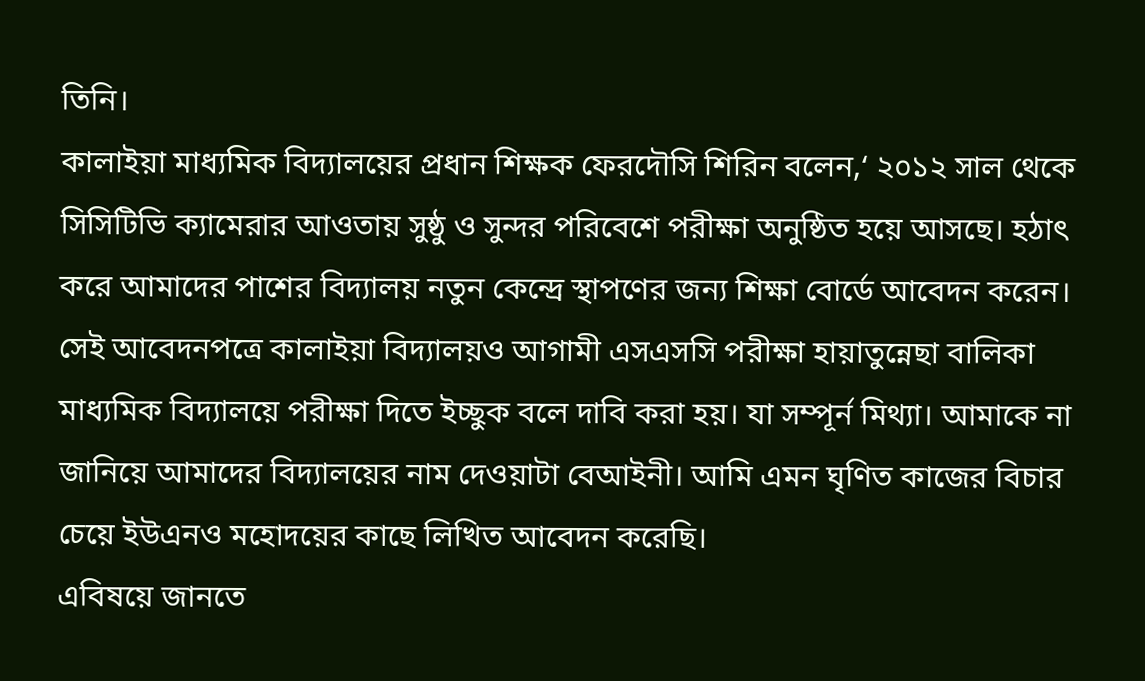তিনি।
কালাইয়া মাধ্যমিক বিদ্যালয়ের প্রধান শিক্ষক ফেরদৌসি শিরিন বলেন,‘ ২০১২ সাল থেকে সিসিটিভি ক্যামেরার আওতায় সুষ্ঠু ও সুন্দর পরিবেশে পরীক্ষা অনুষ্ঠিত হয়ে আসছে। হঠাৎ করে আমাদের পাশের বিদ্যালয় নতুন কেন্দ্রে স্থাপণের জন্য শিক্ষা বোর্ডে আবেদন করেন। সেই আবেদনপত্রে কালাইয়া বিদ্যালয়ও আগামী এসএসসি পরীক্ষা হায়াতুন্নেছা বালিকা মাধ্যমিক বিদ্যালয়ে পরীক্ষা দিতে ইচ্ছুক বলে দাবি করা হয়। যা সম্পূর্ন মিথ্যা। আমাকে না জানিয়ে আমাদের বিদ্যালয়ের নাম দেওয়াটা বেআইনী। আমি এমন ঘৃণিত কাজের বিচার চেয়ে ইউএনও মহোদয়ের কাছে লিখিত আবেদন করেছি।
এবিষয়ে জানতে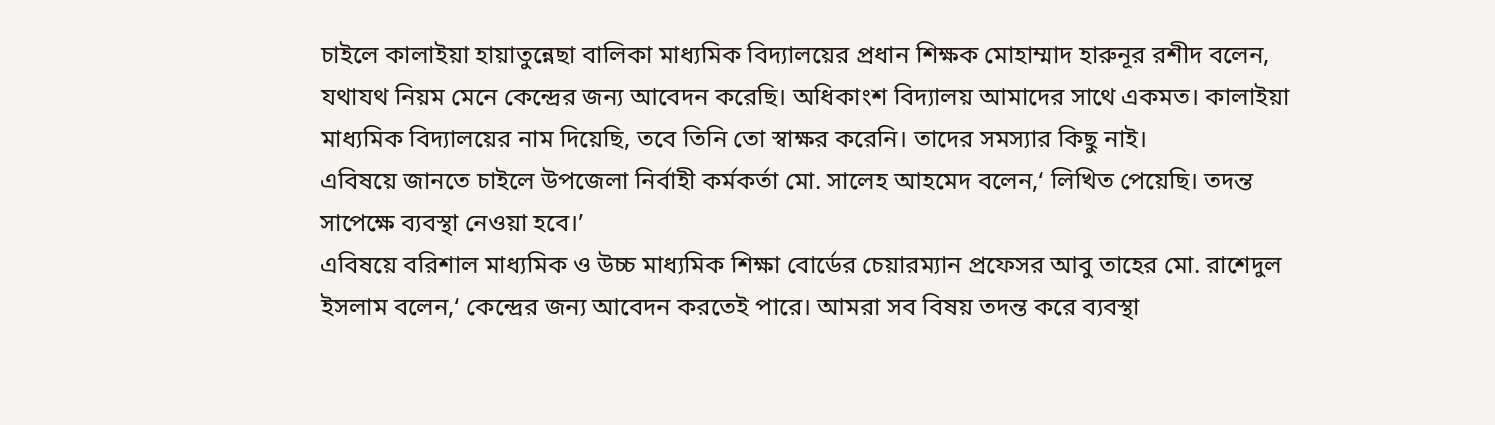চাইলে কালাইয়া হায়াতুন্নেছা বালিকা মাধ্যমিক বিদ্যালয়ের প্রধান শিক্ষক মোহাম্মাদ হারুনূর রশীদ বলেন, যথাযথ নিয়ম মেনে কেন্দ্রের জন্য আবেদন করেছি। অধিকাংশ বিদ্যালয় আমাদের সাথে একমত। কালাইয়া মাধ্যমিক বিদ্যালয়ের নাম দিয়েছি, তবে তিনি তো স্বাক্ষর করেনি। তাদের সমস্যার কিছু নাই।
এবিষয়ে জানতে চাইলে উপজেলা নির্বাহী কর্মকর্তা মো. সালেহ আহমেদ বলেন,‘ লিখিত পেয়েছি। তদন্ত সাপেক্ষে ব্যবস্থা নেওয়া হবে।’
এবিষয়ে বরিশাল মাধ্যমিক ও উচ্চ মাধ্যমিক শিক্ষা বোর্ডের চেয়ারম্যান প্রফেসর আবু তাহের মো. রাশেদুল ইসলাম বলেন,‘ কেন্দ্রের জন্য আবেদন করতেই পারে। আমরা সব বিষয় তদন্ত করে ব্যবস্থা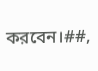করবেন।##,